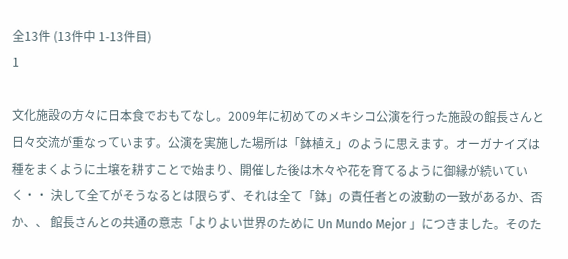全13件 (13件中 1-13件目)
1

文化施設の方々に日本食でおもてなし。2009年に初めてのメキシコ公演を行った施設の館長さんと日々交流が重なっています。公演を実施した場所は「鉢植え」のように思えます。オーガナイズは種をまくように土壌を耕すことで始まり、開催した後は木々や花を育てるように御縁が続いていく・・ 決して全てがそうなるとは限らず、それは全て「鉢」の責任者との波動の一致があるか、否か、、 館長さんとの共通の意志「よりよい世界のために Un Mundo Mejor 」につきました。そのた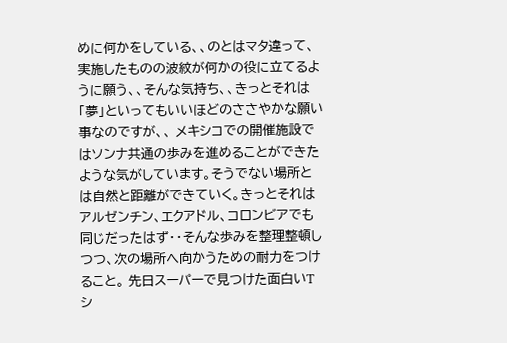めに何かをしている、、のとはマタ違って、実施したものの波紋が何かの役に立てるように願う、、そんな気持ち、、きっとそれは「夢」といってもいいほどのささやかな願い事なのですが、、 メキシコでの開催施設ではソンナ共通の歩みを進めることができたような気がしています。そうでない場所とは自然と距離ができていく。きっとそれはアルゼンチン、エクアドル、コロンビアでも同じだったはず・・そんな歩みを整理整頓しつつ、次の場所へ向かうための耐力をつけること。 先日スーパーで見つけた面白いTシ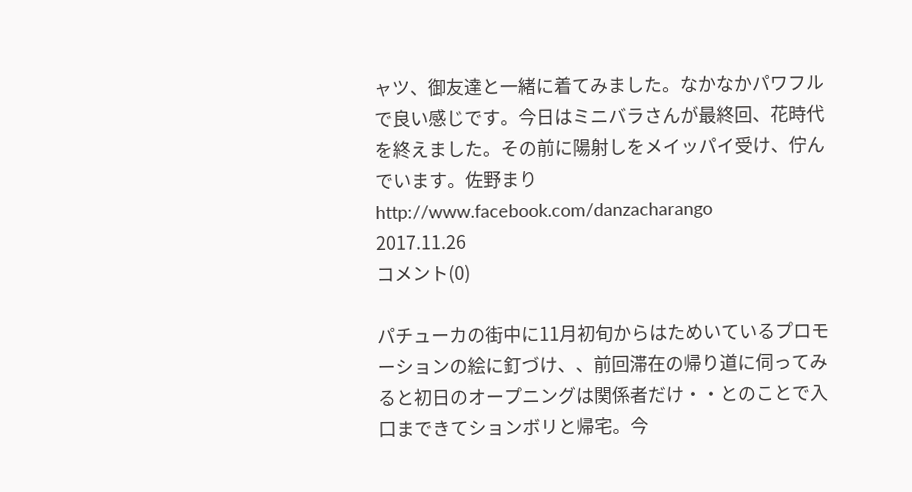ャツ、御友達と一緒に着てみました。なかなかパワフルで良い感じです。今日はミニバラさんが最終回、花時代を終えました。その前に陽射しをメイッパイ受け、佇んでいます。佐野まり http://www.facebook.com/danzacharango
2017.11.26
コメント(0)

パチューカの街中に11月初旬からはためいているプロモーションの絵に釘づけ、、前回滞在の帰り道に伺ってみると初日のオープニングは関係者だけ・・とのことで入口まできてションボリと帰宅。今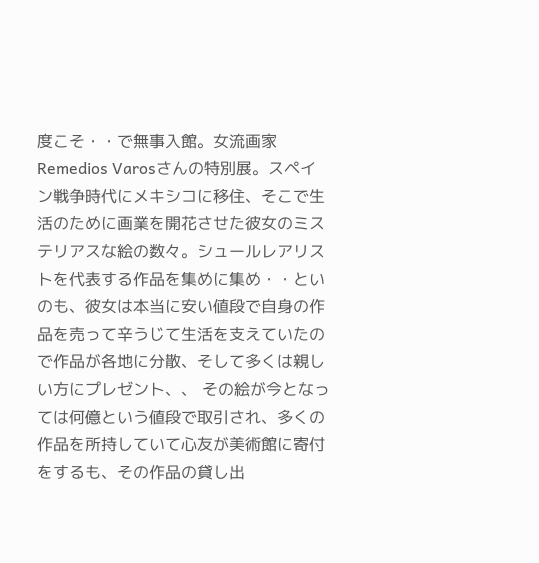度こそ・・で無事入館。女流画家Remedios Varosさんの特別展。スペイン戦争時代にメキシコに移住、そこで生活のために画業を開花させた彼女のミステリアスな絵の数々。シュールレアリストを代表する作品を集めに集め・・といのも、彼女は本当に安い値段で自身の作品を売って辛うじて生活を支えていたので作品が各地に分散、そして多くは親しい方にプレゼント、、 その絵が今となっては何億という値段で取引され、多くの作品を所持していて心友が美術館に寄付をするも、その作品の貸し出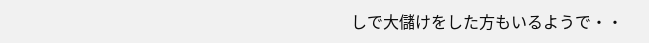しで大儲けをした方もいるようで・・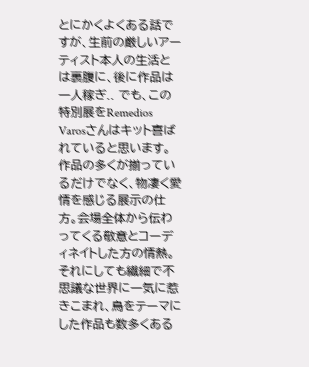とにかくよくある話ですが、生前の厳しいアーティスト本人の生活とは裏腹に、後に作品は一人稼ぎ.. でも、この特別展をRemedios Varosさんはキット喜ばれていると思います。作品の多くが揃っているだけでなく、物凄く愛情を感じる展示の仕方。会場全体から伝わってくる敬意とコーディネイトした方の情熱。 それにしても繊細で不思議な世界に一気に惹きこまれ、鳥をテーマにした作品も数多くある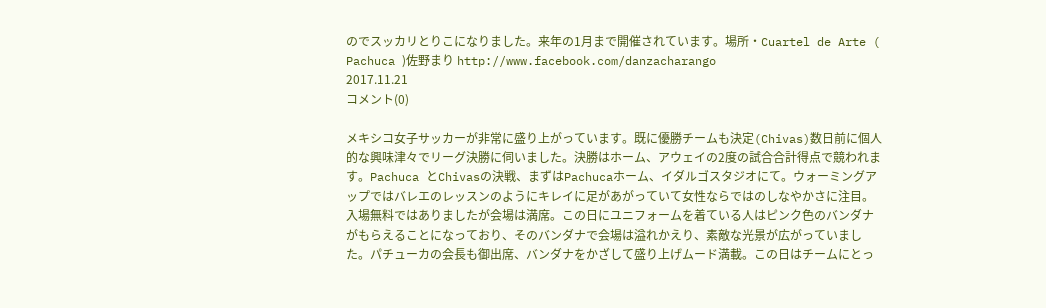のでスッカリとりこになりました。来年の1月まで開催されています。場所・Cuartel de Arte ( Pachuca )佐野まり http://www.facebook.com/danzacharango
2017.11.21
コメント(0)

メキシコ女子サッカーが非常に盛り上がっています。既に優勝チームも決定(Chivas)数日前に個人的な興味津々でリーグ決勝に伺いました。決勝はホーム、アウェイの2度の試合合計得点で競われます。Pachuca とChivasの決戦、まずはPachucaホーム、イダルゴスタジオにて。ウォーミングアップではバレエのレッスンのようにキレイに足があがっていて女性ならではのしなやかさに注目。 入場無料ではありましたが会場は満席。この日にユニフォームを着ている人はピンク色のバンダナがもらえることになっており、そのバンダナで会場は溢れかえり、素敵な光景が広がっていました。パチューカの会長も御出席、バンダナをかざして盛り上げムード満載。この日はチームにとっ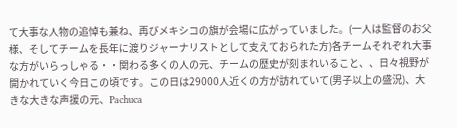て大事な人物の追悼も兼ね、再びメキシコの旗が会場に広がっていました。(一人は監督のお父様、そしてチームを長年に渡りジャーナリストとして支えておられた方)各チームそれぞれ大事な方がいらっしゃる・・関わる多くの人の元、チームの歴史が刻まれいること、、日々視野が開かれていく今日この頃です。この日は29000人近くの方が訪れていて(男子以上の盛況)、大きな大きな声援の元、Pachuca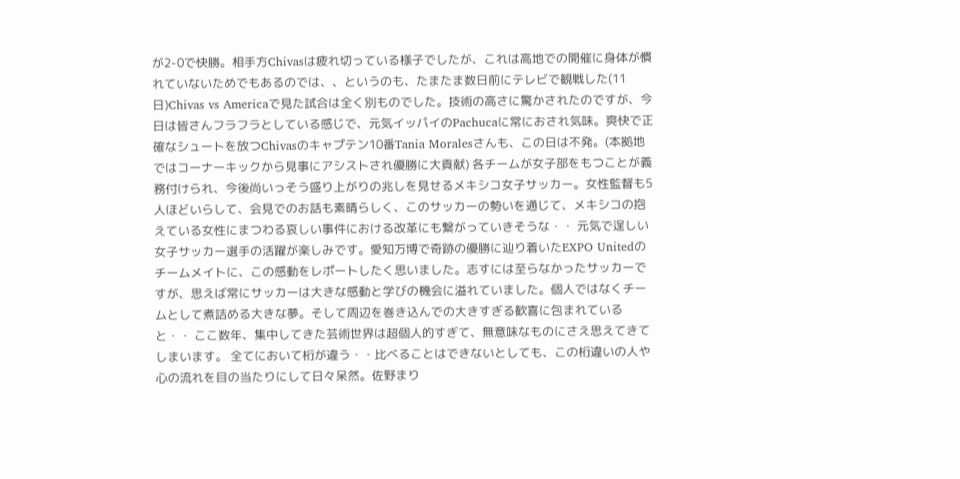が2-0で快勝。相手方Chivasは疲れ切っている様子でしたが、これは高地での開催に身体が慣れていないためでもあるのでは、、というのも、たまたま数日前にテレビで観戦した(11日)Chivas vs Americaで見た試合は全く別ものでした。技術の高さに驚かされたのですが、今日は皆さんフラフラとしている感じで、元気イッパイのPachucaに常におされ気味。爽快で正確なシュートを放つChivasのキャプテン10番Tania Moralesさんも、この日は不発。(本拠地ではコーナーキックから見事にアシストされ優勝に大貢献) 各チームが女子部をもつことが義務付けられ、今後尚いっそう盛り上がりの兆しを見せるメキシコ女子サッカー。女性監督も5人ほどいらして、会見でのお話も素晴らしく、このサッカーの勢いを通じて、メキシコの抱えている女性にまつわる哀しい事件における改革にも繋がっていきそうな・・ 元気で逞しい女子サッカー選手の活躍が楽しみです。愛知万博で奇跡の優勝に辿り着いたEXPO Unitedのチームメイトに、この感動をレポートしたく思いました。志すには至らなかったサッカーですが、思えば常にサッカーは大きな感動と学びの機会に溢れていました。個人ではなくチームとして煮詰める大きな夢。そして周辺を巻き込んでの大きすぎる歓喜に包まれていると・・ ここ数年、集中してきた芸術世界は超個人的すぎて、無意味なものにさえ思えてきてしまいます。 全てにおいて桁が違う・・比べることはできないとしても、この桁違いの人や心の流れを目の当たりにして日々呆然。佐野まり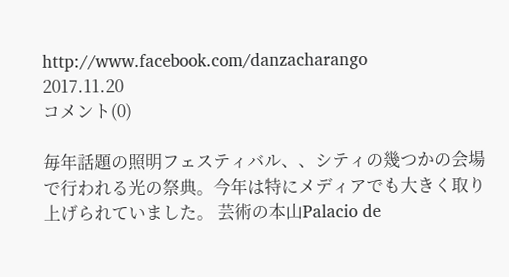http://www.facebook.com/danzacharango
2017.11.20
コメント(0)

毎年話題の照明フェスティバル、、シティの幾つかの会場で行われる光の祭典。今年は特にメディアでも大きく取り上げられていました。 芸術の本山Palacio de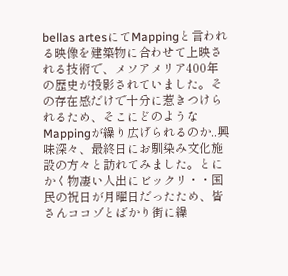bellas artesにてMappingと言われる映像を建築物に合わせて上映される技術で、メソアメリア400年の歴史が投影されていました。その存在感だけで十分に惹きつけられるため、そこにどのようなMappingが繰り広げられるのか..興味深々、最終日にお馴染み文化施設の方々と訪れてみました。とにかく物凄い人出にビックリ・・国民の祝日が月曜日だったため、皆さんココゾとばかり街に繰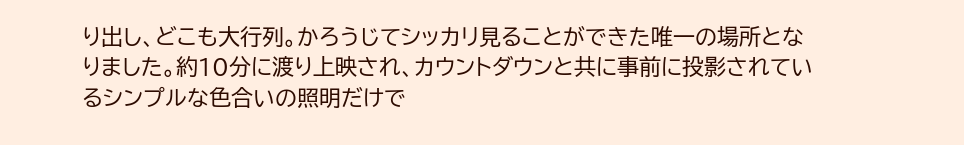り出し、どこも大行列。かろうじてシッカリ見ることができた唯一の場所となりました。約10分に渡り上映され、カウントダウンと共に事前に投影されているシンプルな色合いの照明だけで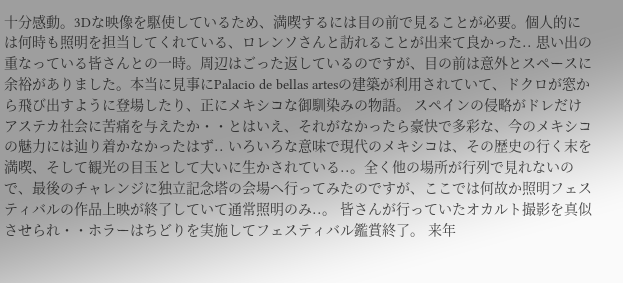十分感動。3Dな映像を駆使しているため、満喫するには目の前で見ることが必要。個人的には何時も照明を担当してくれている、ロレンソさんと訪れることが出来て良かった.. 思い出の重なっている皆さんとの一時。周辺はごった返しているのですが、目の前は意外とスペースに余裕がありました。本当に見事にPalacio de bellas artesの建築が利用されていて、ドクロが窓から飛び出すように登場したり、正にメキシコな御馴染みの物語。 スペインの侵略がドレだけアステカ社会に苦痛を与えたか・・とはいえ、それがなかったら豪快で多彩な、今のメキシコの魅力には辿り着かなかったはず.. いろいろな意味で現代のメキシコは、その歴史の行く末を満喫、そして観光の目玉として大いに生かされている..。全く他の場所が行列で見れないので、最後のチャレンジに独立記念塔の会場へ行ってみたのですが、ここでは何故か照明フェスティバルの作品上映が終了していて通常照明のみ..。 皆さんが行っていたオカルト撮影を真似させられ・・ホラーはちどりを実施してフェスティバル鑑賞終了。 来年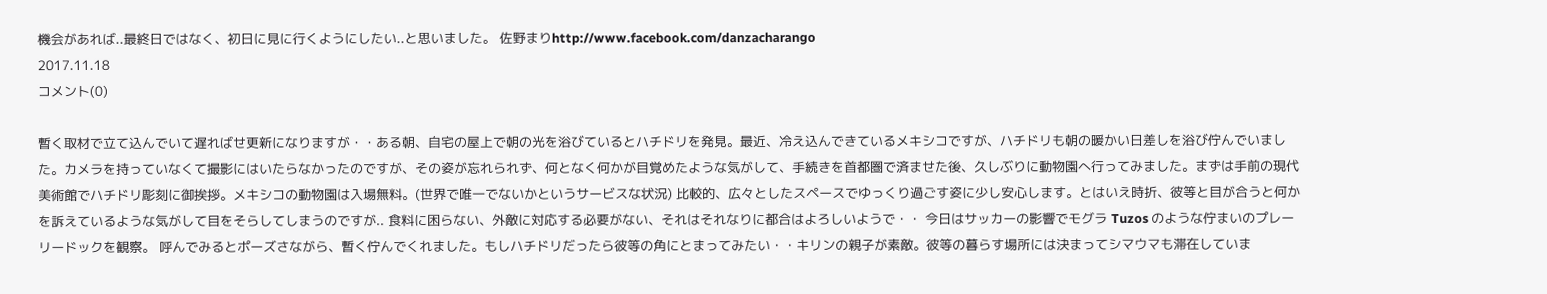機会があれば..最終日ではなく、初日に見に行くようにしたい..と思いました。 佐野まりhttp://www.facebook.com/danzacharango
2017.11.18
コメント(0)

暫く取材で立て込んでいて遅ればせ更新になりますが・・ある朝、自宅の屋上で朝の光を浴びているとハチドリを発見。最近、冷え込んできているメキシコですが、ハチドリも朝の暖かい日差しを浴び佇んでいました。カメラを持っていなくて撮影にはいたらなかったのですが、その姿が忘れられず、何となく何かが目覚めたような気がして、手続きを首都圏で済ませた後、久しぶりに動物園へ行ってみました。まずは手前の現代美術館でハチドリ彫刻に御挨拶。メキシコの動物園は入場無料。(世界で唯一でないかというサービスな状況) 比較的、広々としたスペースでゆっくり過ごす姿に少し安心します。とはいえ時折、彼等と目が合うと何かを訴えているような気がして目をそらしてしまうのですが.. 食料に困らない、外敵に対応する必要がない、それはそれなりに都合はよろしいようで・・ 今日はサッカーの影響でモグラ Tuzos のような佇まいのプレーリードックを観察。 呼んでみるとポーズさながら、暫く佇んでくれました。もしハチドリだったら彼等の角にとまってみたい・・キリンの親子が素敵。彼等の暮らす場所には決まってシマウマも滞在していま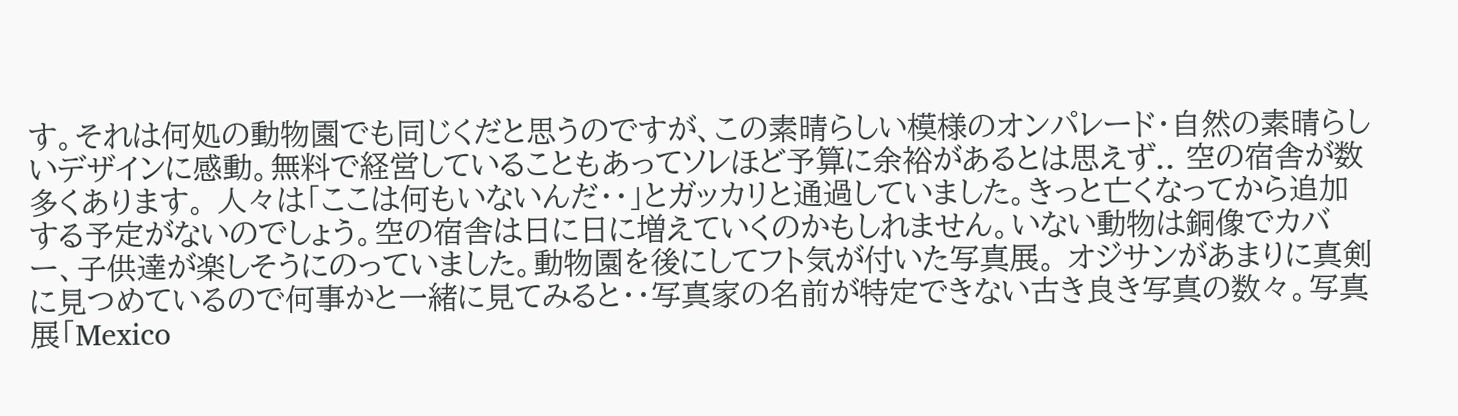す。それは何処の動物園でも同じくだと思うのですが、この素晴らしい模様のオンパレード・自然の素晴らしいデザインに感動。無料で経営していることもあってソレほど予算に余裕があるとは思えず.. 空の宿舎が数多くあります。 人々は「ここは何もいないんだ・・」とガッカリと通過していました。きっと亡くなってから追加する予定がないのでしょう。空の宿舎は日に日に増えていくのかもしれません。いない動物は銅像でカバー、子供達が楽しそうにのっていました。動物園を後にしてフト気が付いた写真展。 オジサンがあまりに真剣に見つめているので何事かと一緒に見てみると・・写真家の名前が特定できない古き良き写真の数々。写真展「Mexico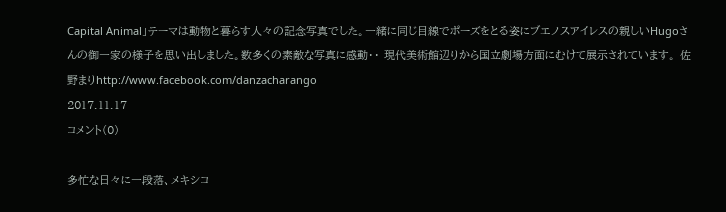Capital Animal」テーマは動物と暮らす人々の記念写真でした。一緒に同じ目線でポーズをとる姿にブエノスアイレスの親しいHugoさんの御一家の様子を思い出しました。数多くの素敵な写真に感動・・ 現代美術館辺りから国立劇場方面にむけて展示されています。 佐野まりhttp://www.facebook.com/danzacharango
2017.11.17
コメント(0)

多忙な日々に一段落、メキシコ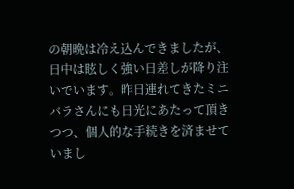の朝晩は冷え込んできましたが、日中は眩しく強い日差しが降り注いでいます。昨日連れてきたミニバラさんにも日光にあたって頂きつつ、個人的な手続きを済ませていまし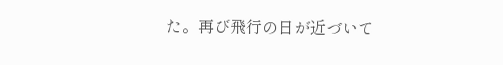た。再び飛行の日が近づいて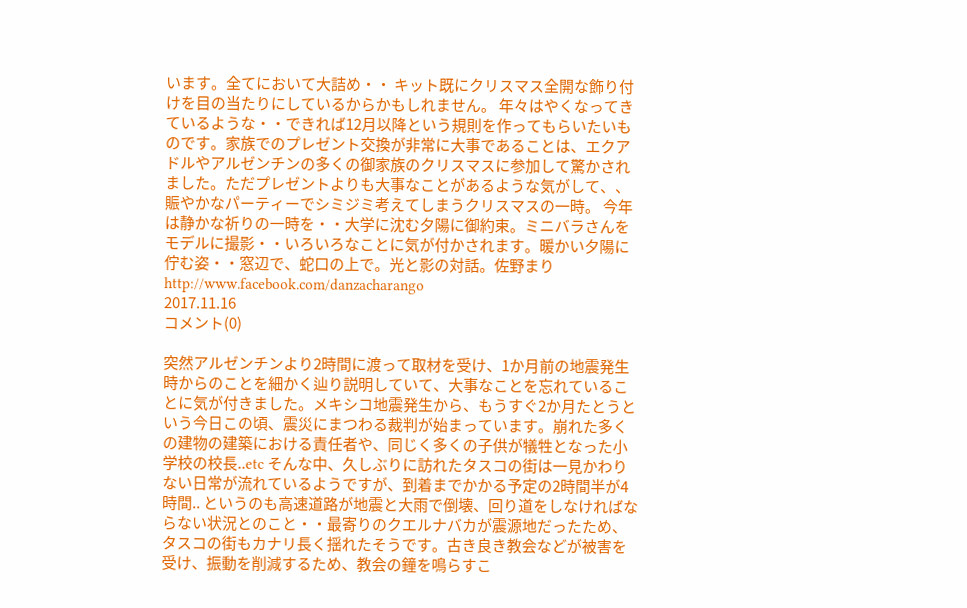います。全てにおいて大詰め・・ キット既にクリスマス全開な飾り付けを目の当たりにしているからかもしれません。 年々はやくなってきているような・・できれば12月以降という規則を作ってもらいたいものです。家族でのプレゼント交換が非常に大事であることは、エクアドルやアルゼンチンの多くの御家族のクリスマスに参加して驚かされました。ただプレゼントよりも大事なことがあるような気がして、、賑やかなパーティーでシミジミ考えてしまうクリスマスの一時。 今年は静かな祈りの一時を・・大学に沈む夕陽に御約束。ミニバラさんをモデルに撮影・・いろいろなことに気が付かされます。暖かい夕陽に佇む姿・・窓辺で、蛇口の上で。光と影の対話。佐野まりhttp://www.facebook.com/danzacharango
2017.11.16
コメント(0)

突然アルゼンチンより2時間に渡って取材を受け、1か月前の地震発生時からのことを細かく辿り説明していて、大事なことを忘れていることに気が付きました。メキシコ地震発生から、もうすぐ2か月たとうという今日この頃、震災にまつわる裁判が始まっています。崩れた多くの建物の建築における責任者や、同じく多くの子供が犠牲となった小学校の校長..etc そんな中、久しぶりに訪れたタスコの街は一見かわりない日常が流れているようですが、到着までかかる予定の2時間半が4時間.. というのも高速道路が地震と大雨で倒壊、回り道をしなければならない状況とのこと・・最寄りのクエルナバカが震源地だったため、タスコの街もカナリ長く揺れたそうです。古き良き教会などが被害を受け、振動を削減するため、教会の鐘を鳴らすこ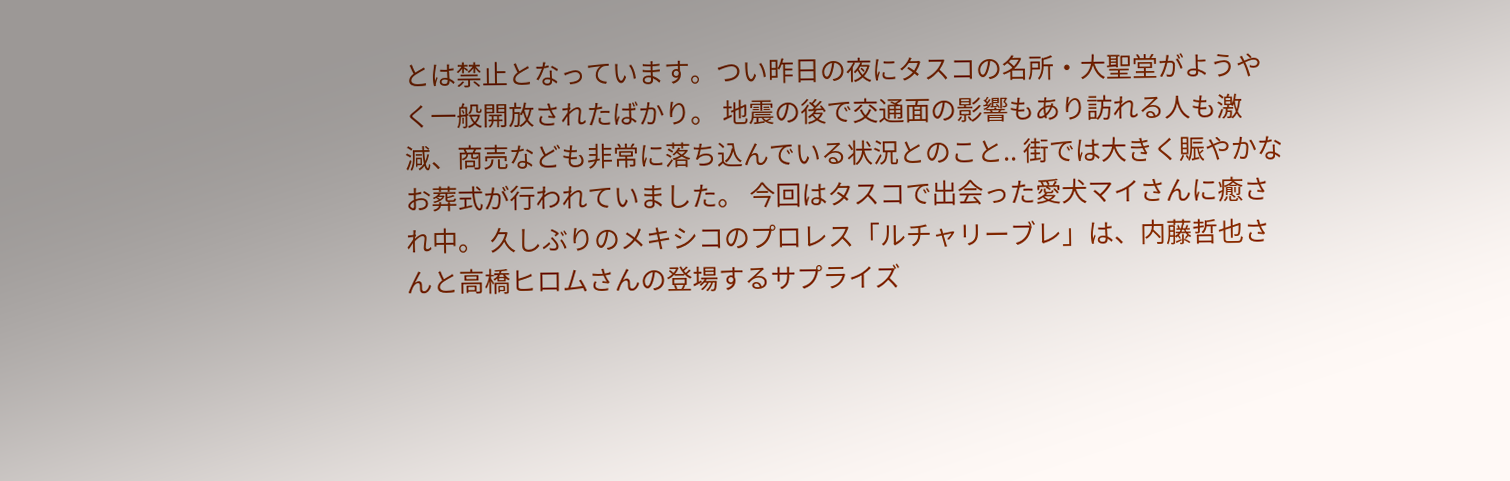とは禁止となっています。つい昨日の夜にタスコの名所・大聖堂がようやく一般開放されたばかり。 地震の後で交通面の影響もあり訪れる人も激減、商売なども非常に落ち込んでいる状況とのこと.. 街では大きく賑やかなお葬式が行われていました。 今回はタスコで出会った愛犬マイさんに癒され中。 久しぶりのメキシコのプロレス「ルチャリーブレ」は、内藤哲也さんと高橋ヒロムさんの登場するサプライズ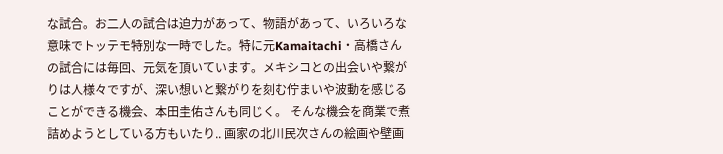な試合。お二人の試合は迫力があって、物語があって、いろいろな意味でトッテモ特別な一時でした。特に元Kamaitachi・高橋さんの試合には毎回、元気を頂いています。メキシコとの出会いや繋がりは人様々ですが、深い想いと繋がりを刻む佇まいや波動を感じることができる機会、本田圭佑さんも同じく。 そんな機会を商業で煮詰めようとしている方もいたり.. 画家の北川民次さんの絵画や壁画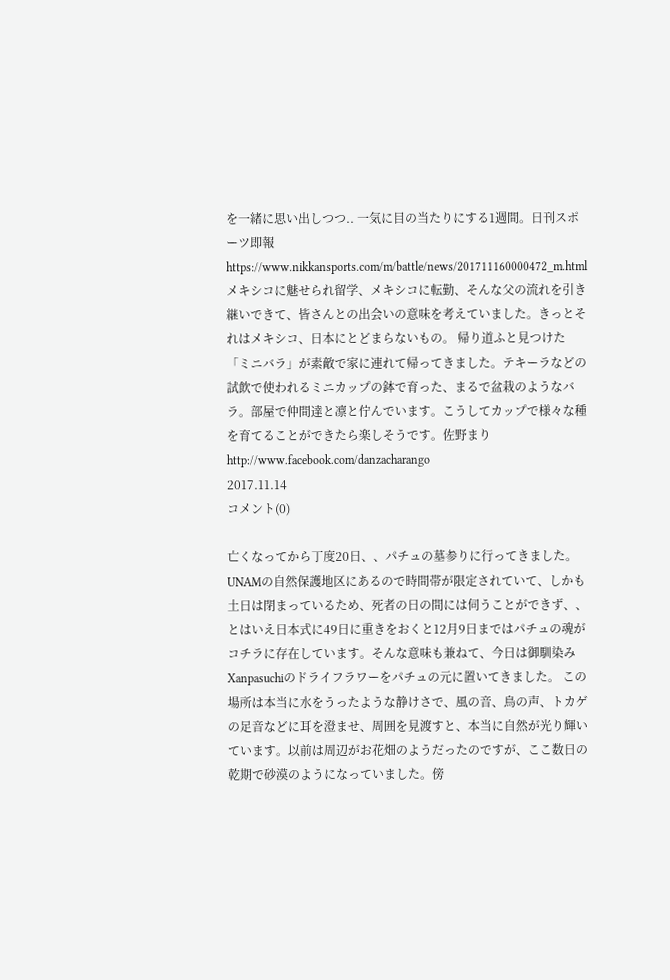を一緒に思い出しつつ.. 一気に目の当たりにする1週間。日刊スポーツ即報https://www.nikkansports.com/m/battle/news/201711160000472_m.htmlメキシコに魅せられ留学、メキシコに転勤、そんな父の流れを引き継いできて、皆さんとの出会いの意味を考えていました。きっとそれはメキシコ、日本にとどまらないもの。 帰り道ふと見つけた「ミニバラ」が素敵で家に連れて帰ってきました。テキーラなどの試飲で使われるミニカップの鉢で育った、まるで盆栽のようなバラ。部屋で仲間達と凛と佇んでいます。こうしてカップで様々な種を育てることができたら楽しそうです。佐野まりhttp://www.facebook.com/danzacharango
2017.11.14
コメント(0)

亡くなってから丁度20日、、パチュの墓参りに行ってきました。UNAMの自然保護地区にあるので時間帯が限定されていて、しかも土日は閉まっているため、死者の日の間には伺うことができず、、とはいえ日本式に49日に重きをおくと12月9日まではパチュの魂がコチラに存在しています。そんな意味も兼ねて、今日は御馴染みXanpasuchiのドライフラワーをパチュの元に置いてきました。 この場所は本当に水をうったような静けさで、風の音、鳥の声、トカゲの足音などに耳を澄ませ、周囲を見渡すと、本当に自然が光り輝いています。以前は周辺がお花畑のようだったのですが、ここ数日の乾期で砂漠のようになっていました。傍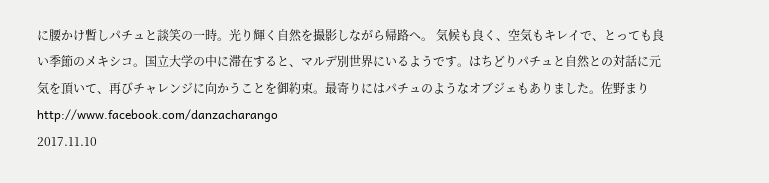に腰かけ暫しパチュと談笑の一時。光り輝く自然を撮影しながら帰路へ。 気候も良く、空気もキレイで、とっても良い季節のメキシコ。国立大学の中に滞在すると、マルデ別世界にいるようです。はちどりパチュと自然との対話に元気を頂いて、再びチャレンジに向かうことを御約束。最寄りにはパチュのようなオブジェもありました。佐野まりhttp://www.facebook.com/danzacharango
2017.11.10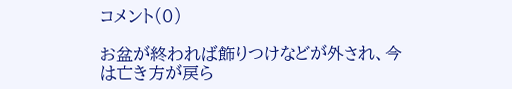コメント(0)

お盆が終われば飾りつけなどが外され、今は亡き方が戻ら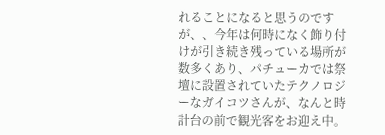れることになると思うのですが、、今年は何時になく飾り付けが引き続き残っている場所が数多くあり、パチューカでは祭壇に設置されていたテクノロジーなガイコツさんが、なんと時計台の前で観光客をお迎え中。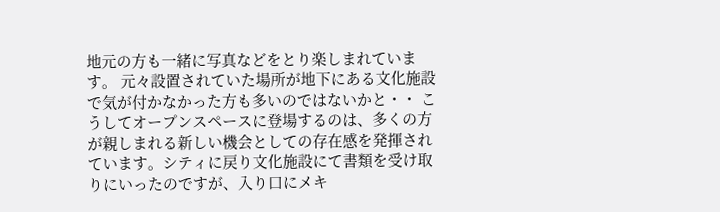地元の方も一緒に写真などをとり楽しまれています。 元々設置されていた場所が地下にある文化施設で気が付かなかった方も多いのではないかと・・ こうしてオープンスペースに登場するのは、多くの方が親しまれる新しい機会としての存在感を発揮されています。シティに戻り文化施設にて書類を受け取りにいったのですが、入り口にメキ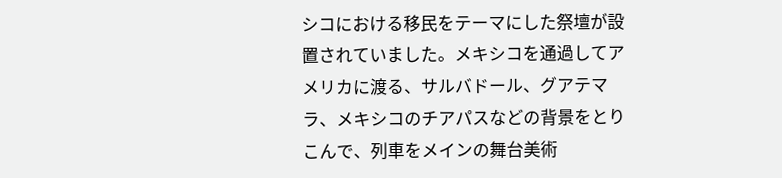シコにおける移民をテーマにした祭壇が設置されていました。メキシコを通過してアメリカに渡る、サルバドール、グアテマラ、メキシコのチアパスなどの背景をとりこんで、列車をメインの舞台美術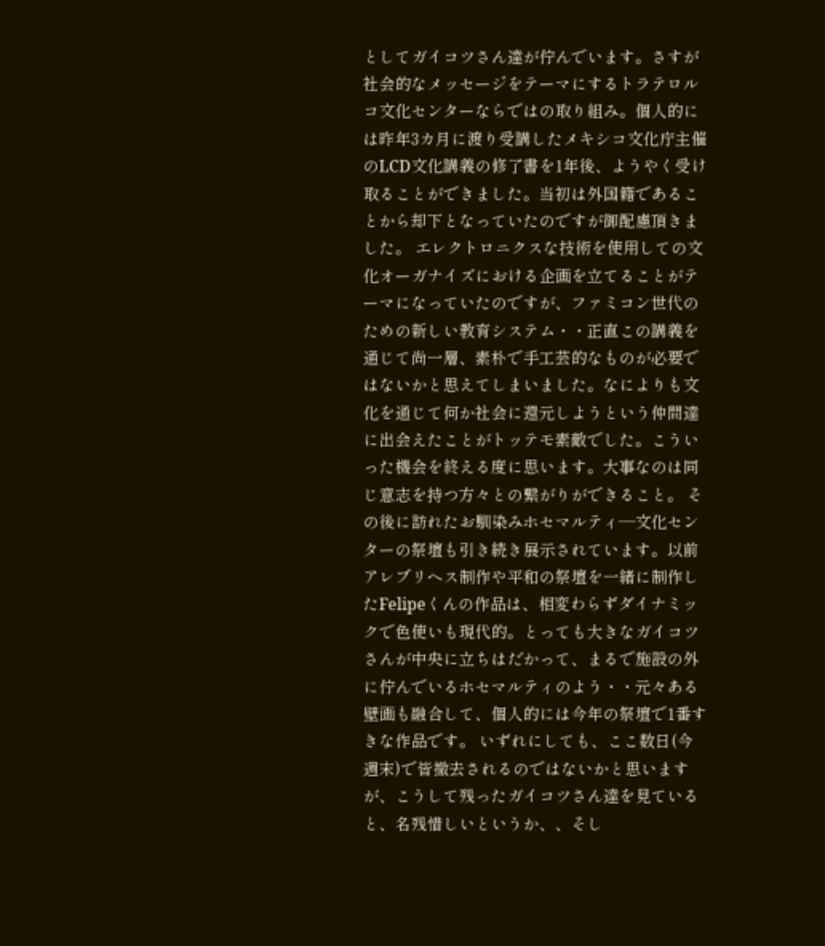としてガイコツさん達が佇んでいます。さすが社会的なメッセージをテーマにするトラテロルコ文化センターならではの取り組み。個人的には昨年3カ月に渡り受講したメキシコ文化庁主催のLCD文化講義の修了書を1年後、ようやく受け取ることができました。当初は外国籍であることから却下となっていたのですが御配慮頂きました。 エレクトロニクスな技術を使用しての文化オーガナイズにおける企画を立てることがテーマになっていたのですが、ファミコン世代のための新しい教育システム・・正直この講義を通じて尚一層、素朴で手工芸的なものが必要ではないかと思えてしまいました。なによりも文化を通じて何か社会に還元しようという仲間達に出会えたことがトッテモ素敵でした。こういった機会を終える度に思います。大事なのは同じ意志を持つ方々との繋がりができること。 その後に訪れたお馴染みホセマルティ―文化センターの祭壇も引き続き展示されています。以前アレブリヘス制作や平和の祭壇を一緒に制作したFelipeくんの作品は、相変わらずダイナミックで色使いも現代的。とっても大きなガイコツさんが中央に立ちはだかって、まるで施設の外に佇んでいるホセマルティのよう・・元々ある壁画も融合して、個人的には今年の祭壇で1番すきな作品です。 いずれにしても、ここ数日(今週末)で皆撤去されるのではないかと思いますが、こうして残ったガイコツさん達を見ていると、名残惜しいというか、、そし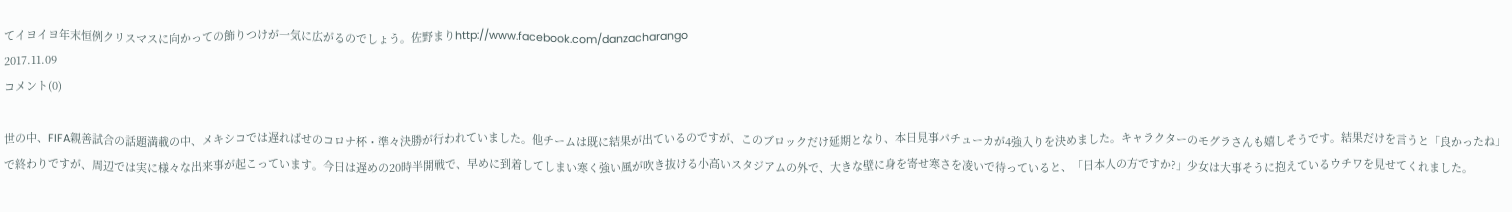てイヨイヨ年末恒例クリスマスに向かっての飾りつけが一気に広がるのでしょう。佐野まりhttp://www.facebook.com/danzacharango
2017.11.09
コメント(0)

世の中、FIFA親善試合の話題満載の中、メキシコでは遅ればせのコロナ杯・準々決勝が行われていました。他チームは既に結果が出ているのですが、このブロックだけ延期となり、本日見事パチューカが4強入りを決めました。キャラクターのモグラさんも嬉しそうです。結果だけを言うと「良かったね」で終わりですが、周辺では実に様々な出来事が起こっています。今日は遅めの20時半開戦で、早めに到着してしまい寒く強い風が吹き抜ける小高いスタジアムの外で、大きな壁に身を寄せ寒さを凌いで待っていると、「日本人の方ですか?」少女は大事そうに抱えているウチワを見せてくれました。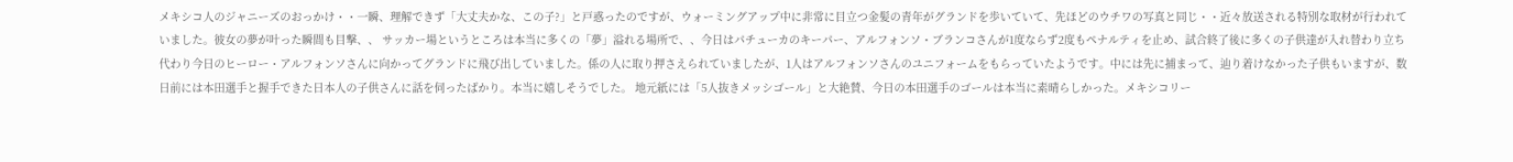メキシコ人のジャニーズのおっかけ・・一瞬、理解できず「大丈夫かな、この子?」と戸惑ったのですが、ウォーミングアップ中に非常に目立つ金髪の青年がグランドを歩いていて、先ほどのウチワの写真と同じ・・近々放送される特別な取材が行われていました。彼女の夢が叶った瞬間も目撃、、 サッカー場というところは本当に多くの「夢」溢れる場所で、、今日はパチューカのキーパー、アルフォンソ・ブランコさんが1度ならず2度もペナルティを止め、試合終了後に多くの子供達が入れ替わり立ち代わり今日のヒーロー・アルフォンソさんに向かってグランドに飛び出していました。係の人に取り押さえられていましたが、1人はアルフォンソさんのユニフォームをもらっていたようです。中には先に捕まって、辿り着けなかった子供もいますが、数日前には本田選手と握手できた日本人の子供さんに話を伺ったばかり。本当に嬉しそうでした。 地元紙には「5人抜きメッシゴール」と大絶賛、今日の本田選手のゴールは本当に素晴らしかった。メキシコリー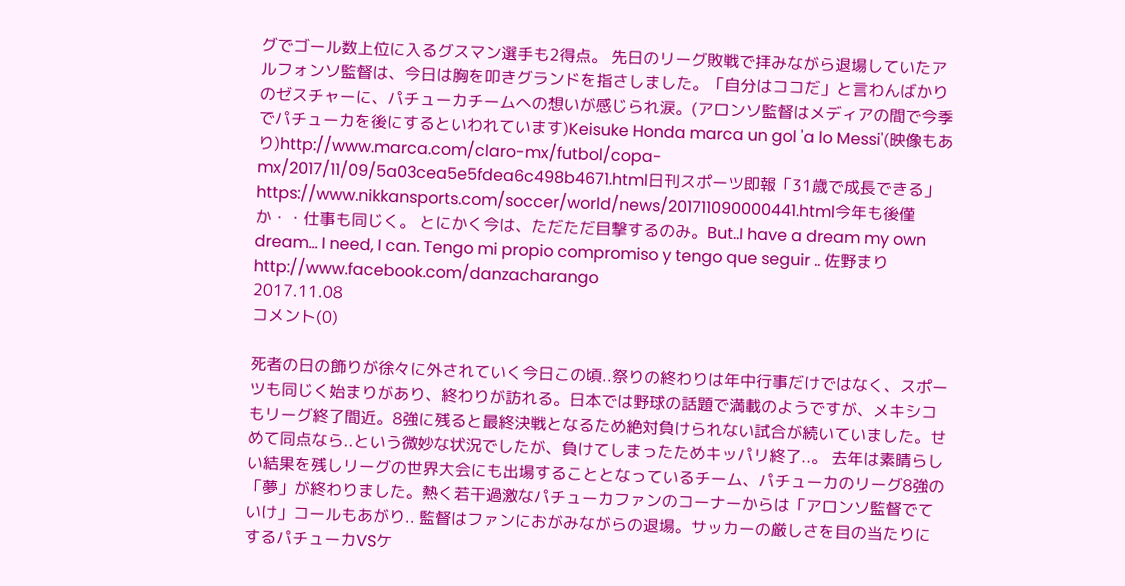グでゴール数上位に入るグスマン選手も2得点。 先日のリーグ敗戦で拝みながら退場していたアルフォンソ監督は、今日は胸を叩きグランドを指さしました。「自分はココだ」と言わんばかりのゼスチャーに、パチューカチームへの想いが感じられ涙。(アロンソ監督はメディアの間で今季でパチューカを後にするといわれています)Keisuke Honda marca un gol 'a lo Messi'(映像もあり)http://www.marca.com/claro-mx/futbol/copa-mx/2017/11/09/5a03cea5e5fdea6c498b4671.html日刊スポーツ即報「31歳で成長できる」https://www.nikkansports.com/soccer/world/news/201711090000441.html今年も後僅か・・仕事も同じく。 とにかく今は、ただただ目撃するのみ。But..I have a dream my own dream... I need, I can. Tengo mi propio compromiso y tengo que seguir .. 佐野まりhttp://www.facebook.com/danzacharango
2017.11.08
コメント(0)

死者の日の飾りが徐々に外されていく今日この頃..祭りの終わりは年中行事だけではなく、スポーツも同じく始まりがあり、終わりが訪れる。日本では野球の話題で満載のようですが、メキシコもリーグ終了間近。8強に残ると最終決戦となるため絶対負けられない試合が続いていました。せめて同点なら..という微妙な状況でしたが、負けてしまったためキッパリ終了..。 去年は素晴らしい結果を残しリーグの世界大会にも出場することとなっているチーム、パチューカのリーグ8強の「夢」が終わりました。熱く若干過激なパチューカファンのコーナーからは「アロンソ監督でていけ」コールもあがり.. 監督はファンにおがみながらの退場。サッカーの厳しさを目の当たりにするパチューカVSケ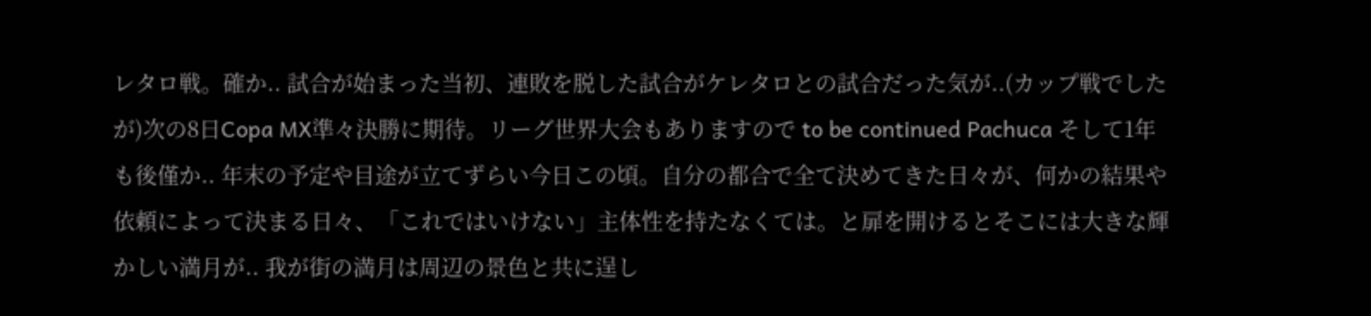レタロ戦。確か.. 試合が始まった当初、連敗を脱した試合がケレタロとの試合だった気が..(カップ戦でしたが)次の8日Copa MX準々決勝に期待。リーグ世界大会もありますので to be continued Pachuca そして1年も後僅か.. 年末の予定や目途が立てずらい今日この頃。自分の都合で全て決めてきた日々が、何かの結果や依頼によって決まる日々、「これではいけない」主体性を持たなくては。と扉を開けるとそこには大きな輝かしい満月が.. 我が街の満月は周辺の景色と共に逞し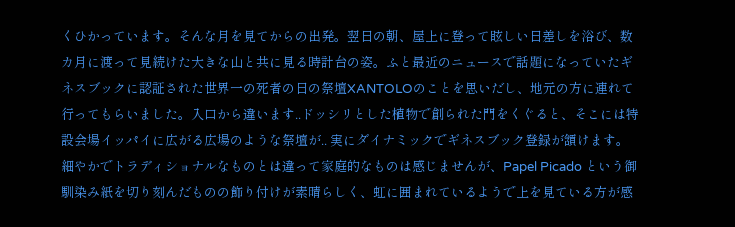くひかっています。そんな月を見てからの出発。翌日の朝、屋上に登って眩しい日差しを浴び、数カ月に渡って見続けた大きな山と共に見る時計台の姿。ふと最近のニュースで話題になっていたギネスブックに認証された世界一の死者の日の祭壇XANTOLOのことを思いだし、地元の方に連れて行ってもらいました。入口から違います..ドッシリとした植物で創られた門をくぐると、そこには特設会場イッパイに広がる広場のような祭壇が.. 実にダイナミックでギネスブック登録が頷けます。 細やかでトラディショナルなものとは違って家庭的なものは感じませんが、Papel Picado という御馴染み紙を切り刻んだものの飾り付けが素晴らしく、虹に囲まれているようで上を見ている方が感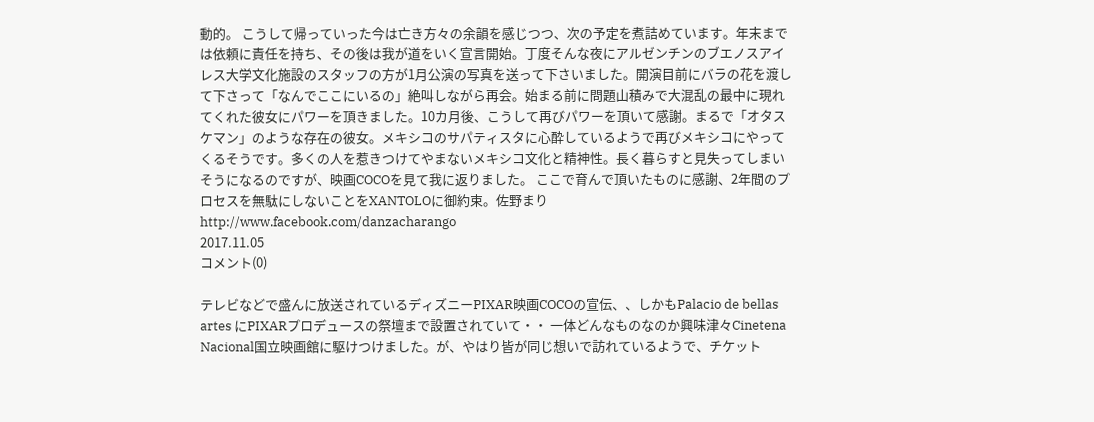動的。 こうして帰っていった今は亡き方々の余韻を感じつつ、次の予定を煮詰めています。年末までは依頼に責任を持ち、その後は我が道をいく宣言開始。丁度そんな夜にアルゼンチンのブエノスアイレス大学文化施設のスタッフの方が1月公演の写真を送って下さいました。開演目前にバラの花を渡して下さって「なんでここにいるの」絶叫しながら再会。始まる前に問題山積みで大混乱の最中に現れてくれた彼女にパワーを頂きました。10カ月後、こうして再びパワーを頂いて感謝。まるで「オタスケマン」のような存在の彼女。メキシコのサパティスタに心酔しているようで再びメキシコにやってくるそうです。多くの人を惹きつけてやまないメキシコ文化と精神性。長く暮らすと見失ってしまいそうになるのですが、映画COCOを見て我に返りました。 ここで育んで頂いたものに感謝、2年間のプロセスを無駄にしないことをXANTOLOに御約束。佐野まりhttp://www.facebook.com/danzacharango
2017.11.05
コメント(0)

テレビなどで盛んに放送されているディズニーPIXAR映画COCOの宣伝、、しかもPalacio de bellas artes にPIXARプロデュースの祭壇まで設置されていて・・ 一体どんなものなのか興味津々Cinetena Nacional国立映画館に駆けつけました。が、やはり皆が同じ想いで訪れているようで、チケット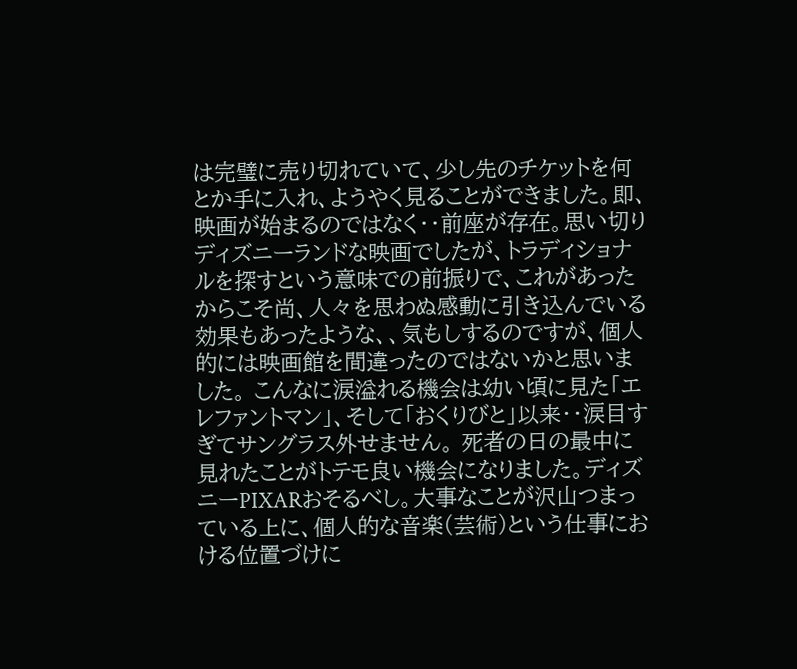は完璧に売り切れていて、少し先のチケットを何とか手に入れ、ようやく見ることができました。即、映画が始まるのではなく・・前座が存在。思い切りディズニーランドな映画でしたが、トラディショナルを探すという意味での前振りで、これがあったからこそ尚、人々を思わぬ感動に引き込んでいる効果もあったような、、気もしするのですが、個人的には映画館を間違ったのではないかと思いました。 こんなに涙溢れる機会は幼い頃に見た「エレファントマン」、そして「おくりびと」以来・・涙目すぎてサングラス外せません。 死者の日の最中に見れたことがトテモ良い機会になりました。ディズニーPIXARおそるべし。大事なことが沢山つまっている上に、個人的な音楽(芸術)という仕事における位置づけに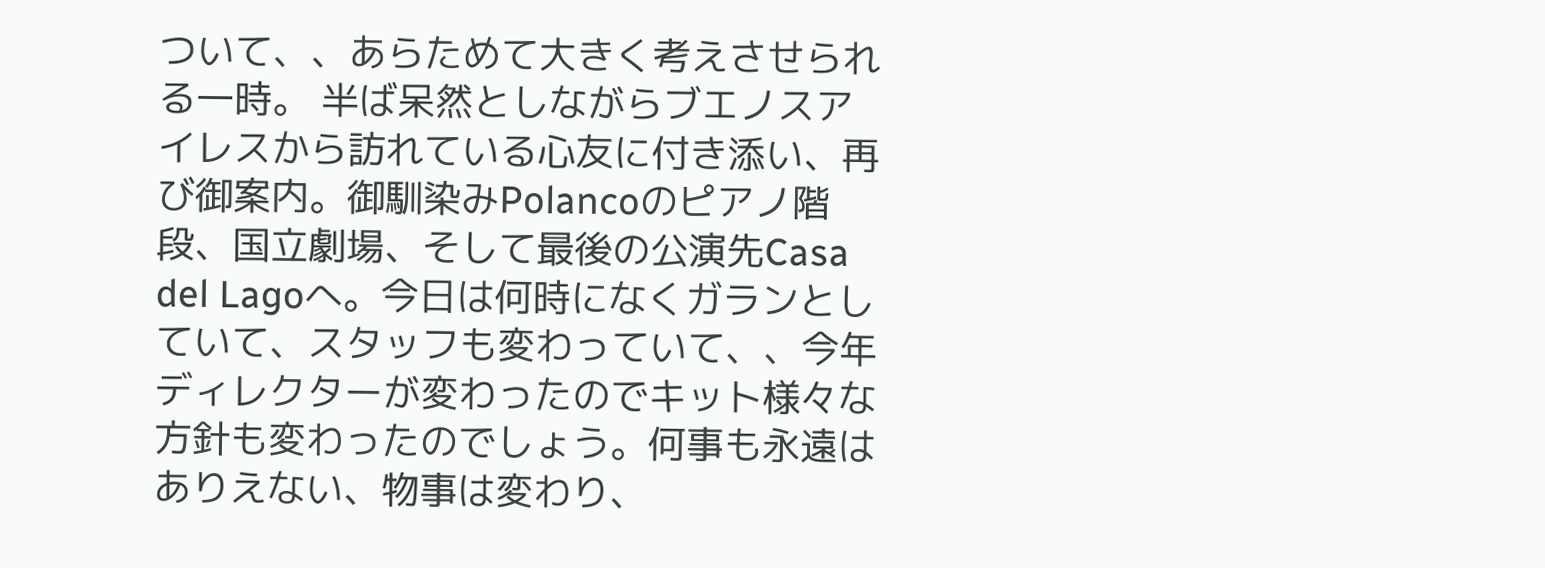ついて、、あらためて大きく考えさせられる一時。 半ば呆然としながらブエノスアイレスから訪れている心友に付き添い、再び御案内。御馴染みPolancoのピアノ階段、国立劇場、そして最後の公演先Casa del Lagoへ。今日は何時になくガランとしていて、スタッフも変わっていて、、今年ディレクターが変わったのでキット様々な方針も変わったのでしょう。何事も永遠はありえない、物事は変わり、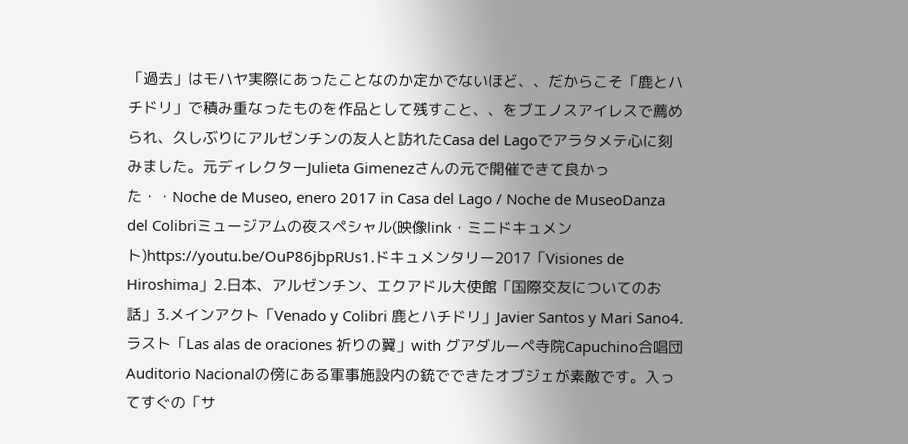「過去」はモハヤ実際にあったことなのか定かでないほど、、だからこそ「鹿とハチドリ」で積み重なったものを作品として残すこと、、をブエノスアイレスで薦められ、久しぶりにアルゼンチンの友人と訪れたCasa del Lagoでアラタメテ心に刻みました。元ディレクターJulieta Gimenezさんの元で開催できて良かった・・Noche de Museo, enero 2017 in Casa del Lago / Noche de MuseoDanza del Colibriミュージアムの夜スペシャル(映像link・ミニドキュメント)https://youtu.be/OuP86jbpRUs1.ドキュメンタリー2017「Visiones de Hiroshima」2.日本、アルゼンチン、エクアドル大使館「国際交友についてのお話」3.メインアクト「Venado y Colibri 鹿とハチドリ」Javier Santos y Mari Sano4.ラスト「Las alas de oraciones 祈りの翼」with グアダルーペ寺院Capuchino合唱団Auditorio Nacionalの傍にある軍事施設内の銃でできたオブジェが素敵です。入ってすぐの「サ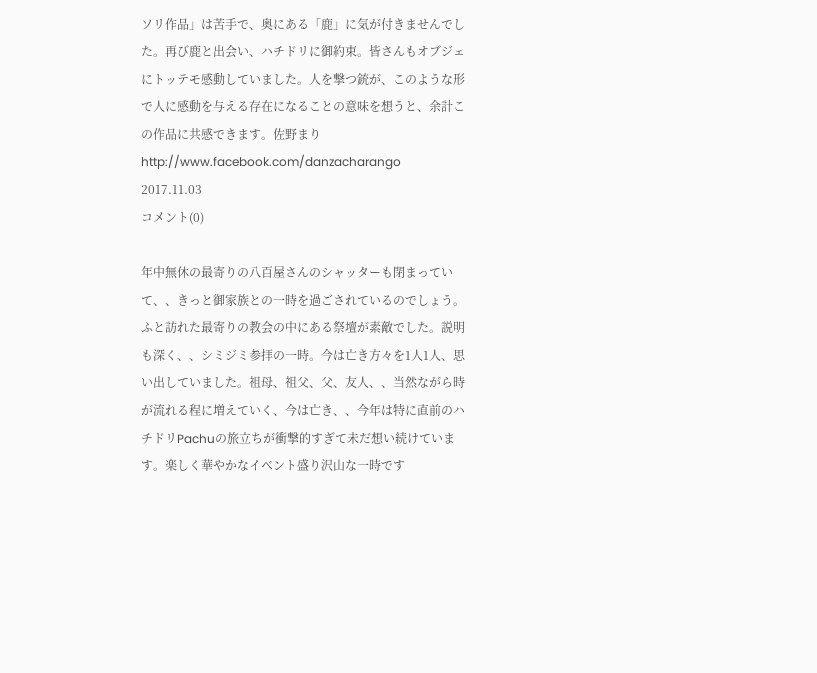ソリ作品」は苦手で、奥にある「鹿」に気が付きませんでした。再び鹿と出会い、ハチドリに御約束。皆さんもオブジェにトッテモ感動していました。人を撃つ銃が、このような形で人に感動を与える存在になることの意味を想うと、余計この作品に共感できます。佐野まりhttp://www.facebook.com/danzacharango
2017.11.03
コメント(0)

年中無休の最寄りの八百屋さんのシャッターも閉まっていて、、きっと御家族との一時を過ごされているのでしょう。ふと訪れた最寄りの教会の中にある祭壇が素敵でした。説明も深く、、シミジミ参拝の一時。今は亡き方々を1人1人、思い出していました。祖母、祖父、父、友人、、当然ながら時が流れる程に増えていく、今は亡き、、今年は特に直前のハチドリPachuの旅立ちが衝撃的すぎて未だ想い続けています。楽しく華やかなイベント盛り沢山な一時です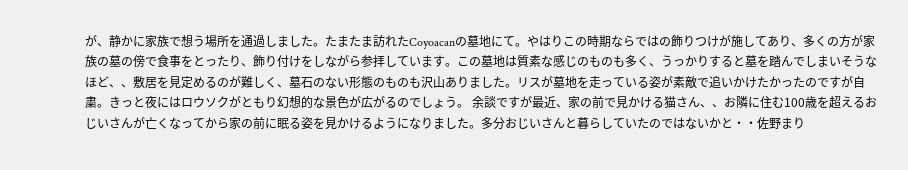が、静かに家族で想う場所を通過しました。たまたま訪れたCoyoacanの墓地にて。やはりこの時期ならではの飾りつけが施してあり、多くの方が家族の墓の傍で食事をとったり、飾り付けをしながら参拝しています。この墓地は質素な感じのものも多く、うっかりすると墓を踏んでしまいそうなほど、、敷居を見定めるのが難しく、墓石のない形態のものも沢山ありました。リスが墓地を走っている姿が素敵で追いかけたかったのですが自粛。きっと夜にはロウソクがともり幻想的な景色が広がるのでしょう。 余談ですが最近、家の前で見かける猫さん、、お隣に住む100歳を超えるおじいさんが亡くなってから家の前に眠る姿を見かけるようになりました。多分おじいさんと暮らしていたのではないかと・・佐野まり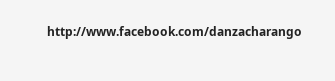http://www.facebook.com/danzacharango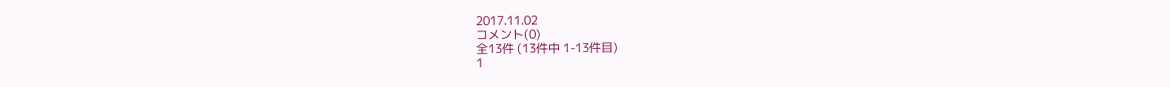2017.11.02
コメント(0)
全13件 (13件中 1-13件目)
1